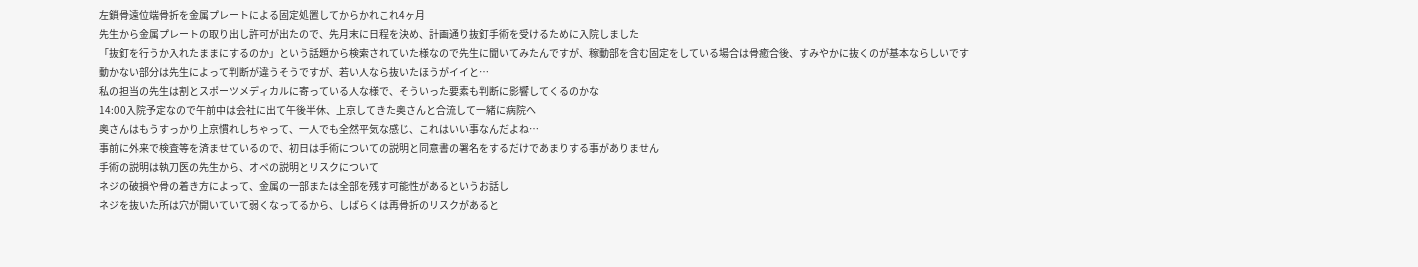左鎖骨遠位端骨折を金属プレートによる固定処置してからかれこれ4ヶ月
先生から金属プレートの取り出し許可が出たので、先月末に日程を決め、計画通り抜釘手術を受けるために入院しました
「抜釘を行うか入れたままにするのか」という話題から検索されていた様なので先生に聞いてみたんですが、稼動部を含む固定をしている場合は骨癒合後、すみやかに抜くのが基本ならしいです
動かない部分は先生によって判断が違うそうですが、若い人なら抜いたほうがイイと…
私の担当の先生は割とスポーツメディカルに寄っている人な様で、そういった要素も判断に影響してくるのかな
14:00入院予定なので午前中は会社に出て午後半休、上京してきた奥さんと合流して一緒に病院へ
奥さんはもうすっかり上京慣れしちゃって、一人でも全然平気な感じ、これはいい事なんだよね…
事前に外来で検査等を済ませているので、初日は手術についての説明と同意書の署名をするだけであまりする事がありません
手術の説明は執刀医の先生から、オペの説明とリスクについて
ネジの破損や骨の着き方によって、金属の一部または全部を残す可能性があるというお話し
ネジを抜いた所は穴が開いていて弱くなってるから、しばらくは再骨折のリスクがあると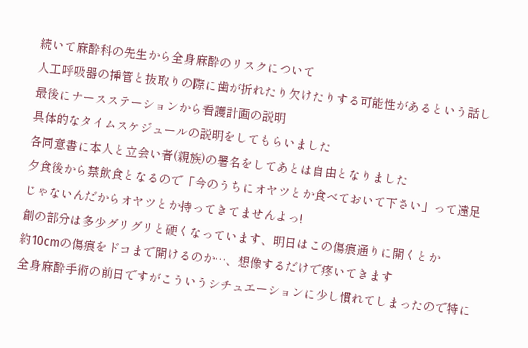続いて麻酔科の先生から全身麻酔のリスクについて
人工呼吸器の挿管と抜取りの際に歯が折れたり欠けたりする可能性があるという話し
最後にナースステーションから看護計画の説明
具体的なタイムスケジュールの説明をしてもらいました
各同意書に本人と立会い者(親族)の署名をしてあとは自由となりました
夕食後から禁飲食となるので「今のうちにオヤツとか食べておいて下さい」って遠足じゃないんだからオヤツとか持ってきてませんよっ!
創の部分は多少グリグリと硬くなっています、明日はこの傷痕通りに開くとか
約10cmの傷痕をドコまで開けるのか…、想像するだけで疼いてきます
全身麻酔手術の前日ですがこういうシチュエーションに少し慣れてしまったので特に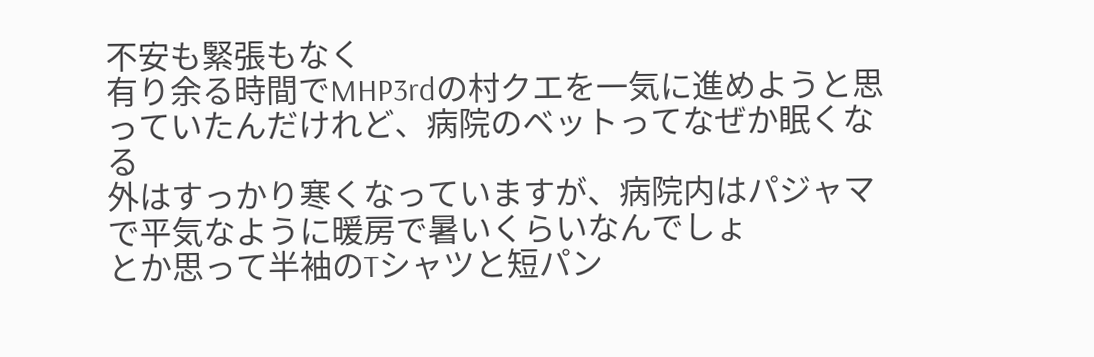不安も緊張もなく
有り余る時間でMHP3rdの村クエを一気に進めようと思っていたんだけれど、病院のベットってなぜか眠くなる
外はすっかり寒くなっていますが、病院内はパジャマで平気なように暖房で暑いくらいなんでしょ
とか思って半袖のTシャツと短パン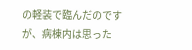の軽装で臨んだのですが、病棟内は思った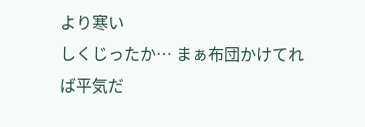より寒い
しくじったか… まぁ布団かけてれば平気だ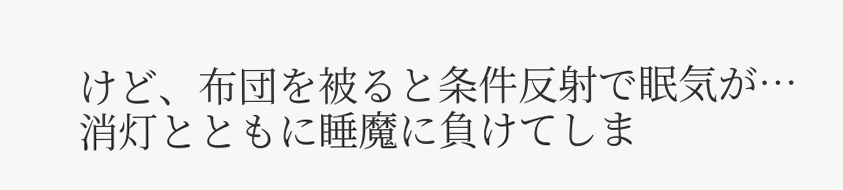けど、布団を被ると条件反射で眠気が…
消灯とともに睡魔に負けてしま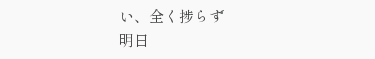い、全く捗らず
明日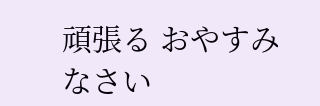頑張る おやすみなさい